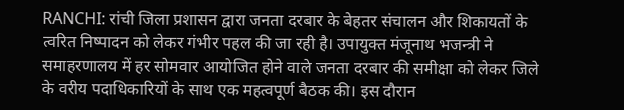RANCHI: रांची जिला प्रशासन द्वारा जनता दरबार के बेहतर संचालन और शिकायतों के त्वरित निष्पादन को लेकर गंभीर पहल की जा रही है। उपायुक्त मंजूनाथ भजन्त्री ने समाहरणालय में हर सोमवार आयोजित होने वाले जनता दरबार की समीक्षा को लेकर जिले के वरीय पदाधिकारियों के साथ एक महत्वपूर्ण बैठक की। इस दौरान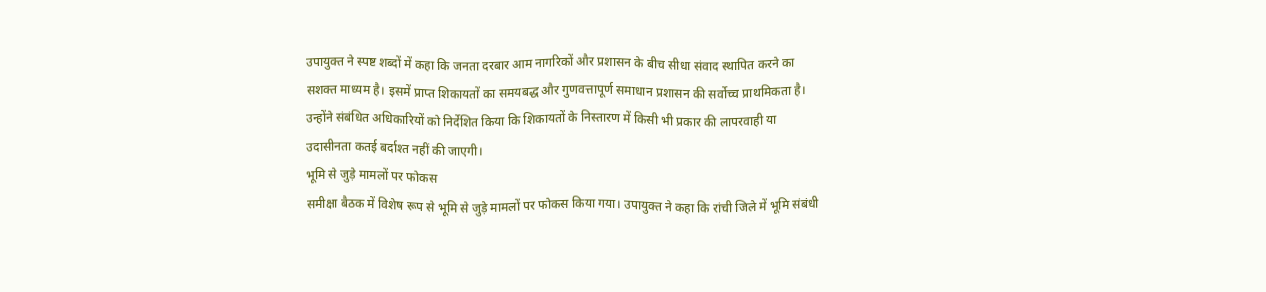उपायुक्त ने स्पष्ट शब्दों में कहा कि जनता दरबार आम नागरिकों और प्रशासन के बीच सीधा संवाद स्थापित करने का सशक्त माध्यम है। इसमें प्राप्त शिकायतों का समयबद्ध और गुणवत्तापूर्ण समाधान प्रशासन की सर्वोच्च प्राथमिकता है। उन्होंने संबंधित अधिकारियों को निर्देशित किया कि शिकायतों के निस्तारण में किसी भी प्रकार की लापरवाही या उदासीनता कतई बर्दाश्त नहीं की जाएगी।
भूमि से जुड़े मामलों पर फोकस
समीक्षा बैठक में विशेष रूप से भूमि से जुड़े मामलों पर फोकस किया गया। उपायुक्त ने कहा कि रांची जिले में भूमि संबंधी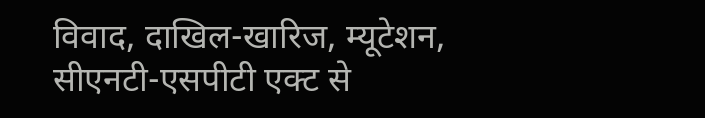विवाद, दाखिल-खारिज, म्यूटेशन, सीएनटी-एसपीटी एक्ट से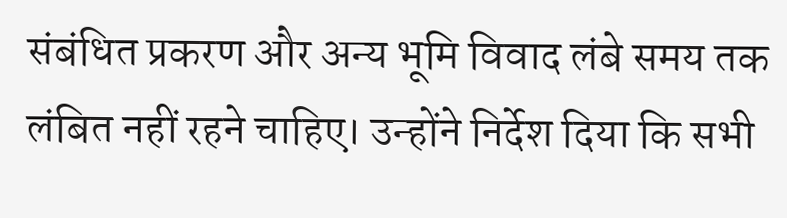संबंधित प्रकरण और अन्य भूमि विवाद लंबे समय तक लंबित नहीं रहने चाहिए। उन्होंने निर्देश दिया कि सभी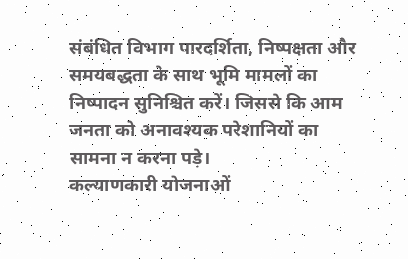संबंधित विभाग पारदर्शिता, निष्पक्षता और समयबद्धता के साथ भूमि मामलों का निष्पादन सुनिश्चित करें। जिससे कि आम जनता को अनावश्यक परेशानियों का सामना न करना पड़े।
कल्याणकारी योजनाओं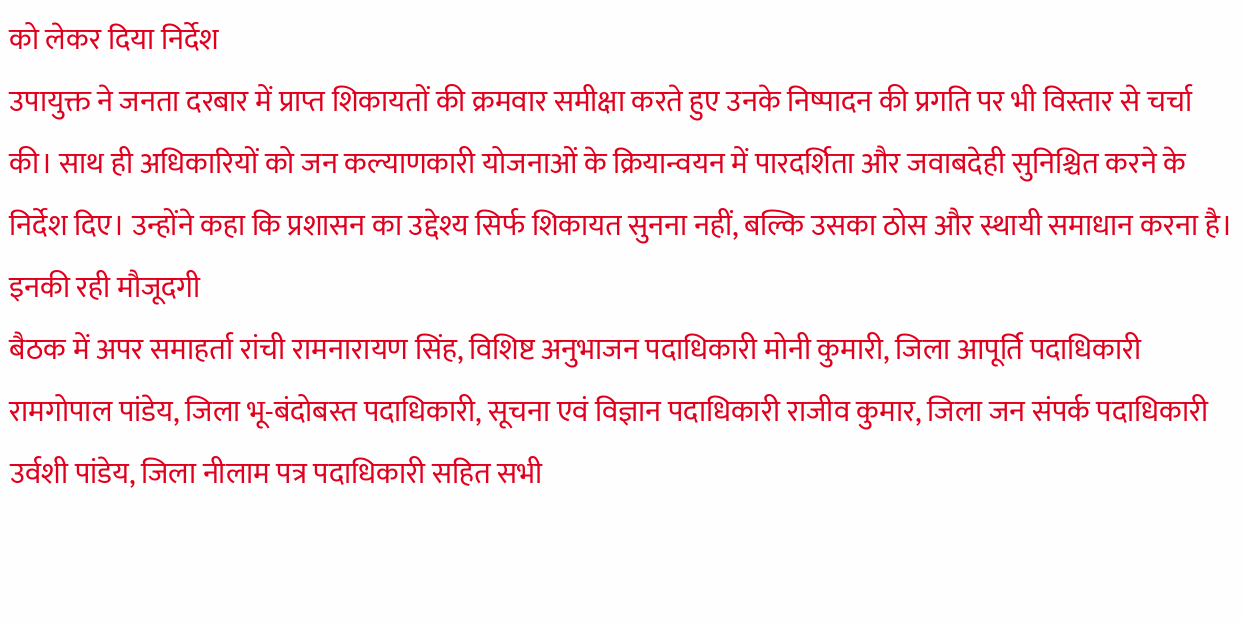को लेकर दिया निर्देश
उपायुक्त ने जनता दरबार में प्राप्त शिकायतों की क्रमवार समीक्षा करते हुए उनके निष्पादन की प्रगति पर भी विस्तार से चर्चा की। साथ ही अधिकारियों को जन कल्याणकारी योजनाओं के क्रियान्वयन में पारदर्शिता और जवाबदेही सुनिश्चित करने के निर्देश दिए। उन्होंने कहा कि प्रशासन का उद्देश्य सिर्फ शिकायत सुनना नहीं, बल्कि उसका ठोस और स्थायी समाधान करना है।
इनकी रही मौजूदगी
बैठक में अपर समाहर्ता रांची रामनारायण सिंह, विशिष्ट अनुभाजन पदाधिकारी मोनी कुमारी, जिला आपूर्ति पदाधिकारी रामगोपाल पांडेय, जिला भू-बंदोबस्त पदाधिकारी, सूचना एवं विज्ञान पदाधिकारी राजीव कुमार, जिला जन संपर्क पदाधिकारी उर्वशी पांडेय, जिला नीलाम पत्र पदाधिकारी सहित सभी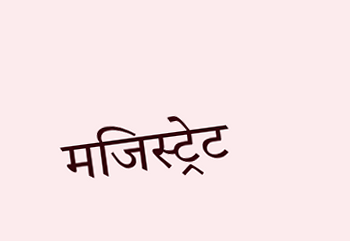मजिस्ट्रेट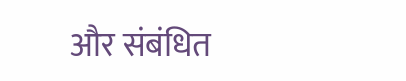और संबंधित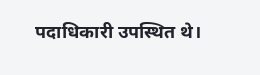पदाधिकारी उपस्थित थे।